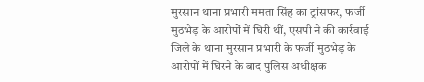मुरसान थाना प्रभारी ममता सिंह का ट्रांसफर, फर्जी मुठभेड़ के आरोपों में घिरी थीं, एसपी ने की कार्रवाई
जिले के थाना मुरसान प्रभारी के फर्जी मुठभेड़ के आरोपों में घिरने के बाद पुलिस अधीक्षक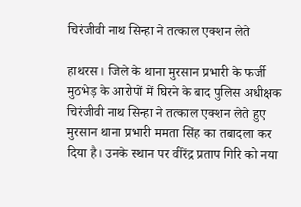चिरंजीवी नाथ सिन्हा ने तत्काल एक्शन लेते

हाथरस। जिले के थाना मुरसान प्रभारी के फर्जी मुठभेड़ के आरोपों में घिरने के बाद पुलिस अधीक्षक चिरंजीवी नाथ सिन्हा ने तत्काल एक्शन लेते हुए मुरसान थाना प्रभारी ममता सिंह का तबादला कर दिया है। उनके स्थान पर वीरेंद्र प्रताप गिरि को नया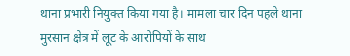थाना प्रभारी नियुक्त किया गया है। मामला चार दिन पहले थाना मुरसान क्षेत्र में लूट के आरोपियों के साथ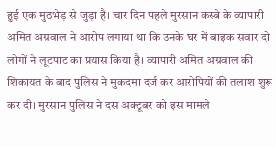हुई एक मुठभेड़ से जुड़ा है। चार दिन पहले मुरसान कस्बे के व्यापारी अमित अग्रवाल ने आरोप लगाया था कि उनके घर में बाइक सवार दो लोगों ने लूटपाट का प्रयास किया है। व्यापारी अमित अग्रवाल की शिकायत के बाद पुलिस ने मुकदमा दर्ज कर आरोपियों की तलाश शुरू कर दी। मुरसान पुलिस ने दस अक्टूबर को इस मामले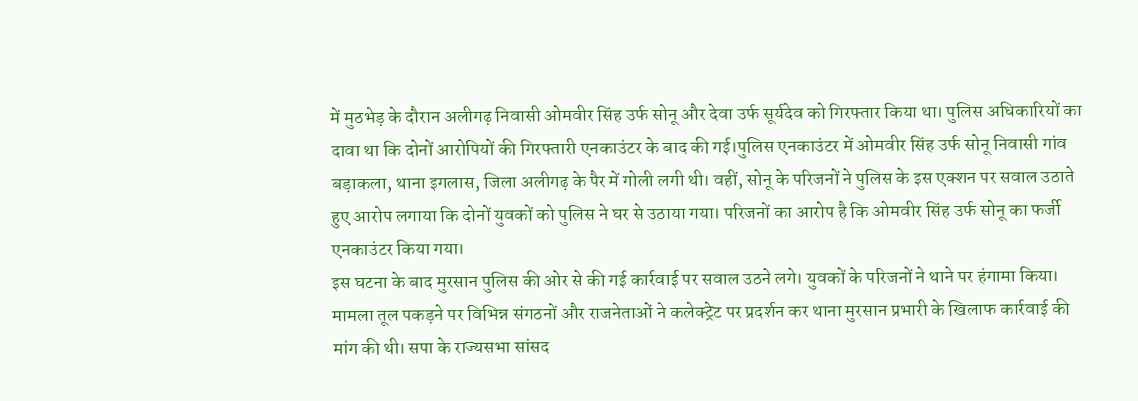में मुठभेड़ के दौरान अलीगढ़ निवासी ओमवीर सिंह उर्फ सोनू और देवा उर्फ सूर्यदेव को गिरफ्तार किया था। पुलिस अधिकारियों का दावा था कि दोनों आरोपियों की गिरफ्तारी एनकाउंटर के बाद की गई।पुलिस एनकाउंटर में ओमवीर सिंह उर्फ सोनू निवासी गांव बड़ाकला, थाना इगलास, जिला अलीगढ़ के पैर में गोली लगी थी। वहीं, सोनू के परिजनों ने पुलिस के इस एक्शन पर सवाल उठाते हुए आरोप लगाया कि दोनों युवकों को पुलिस ने घर से उठाया गया। परिजनों का आरोप है कि ओमवीर सिंह उर्फ सोनू का फर्जी एनकाउंटर किया गया।
इस घटना के बाद मुरसान पुलिस की ओर से की गई कार्रवाई पर सवाल उठने लगे। युवकों के परिजनों ने थाने पर हंगामा किया। मामला तूल पकड़ने पर विभिन्न संगठनों और राजनेताओं ने कलेक्ट्रेट पर प्रदर्शन कर थाना मुरसान प्रभारी के खिलाफ कार्रवाई की मांग की थी। सपा के राज्यसभा सांसद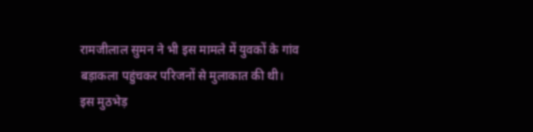रामजीलाल सुमन ने भी इस मामले में युवकों के गांव बड़ाकला पहुंचकर परिजनों से मुलाकात की थी। इस मुठभेड़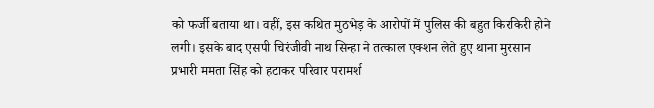को फर्जी बताया था। वहीं, इस कथित मुठभेड़ के आरोपों में पुलिस की बहुत किरकिरी होने लगी। इसके बाद एसपी चिरंजीवी नाथ सिन्हा ने तत्काल एक्शन लेते हुए थाना मुरसान प्रभारी ममता सिंह को हटाकर परिवार परामर्श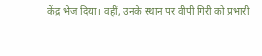केंद्र भेज दिया। वहीं, उनके स्थान पर वीपी गिरी को प्रभारी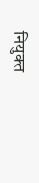नियुक्त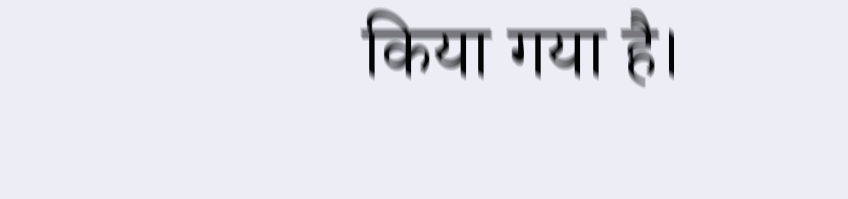किया गया है।